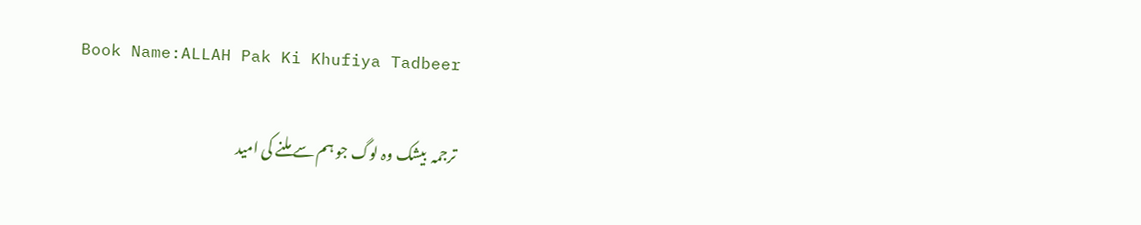Book Name:ALLAH Pak Ki Khufiya Tadbeer

ترجمہ  بیشک وہ لوگ جو ہم سے ملنے کی امید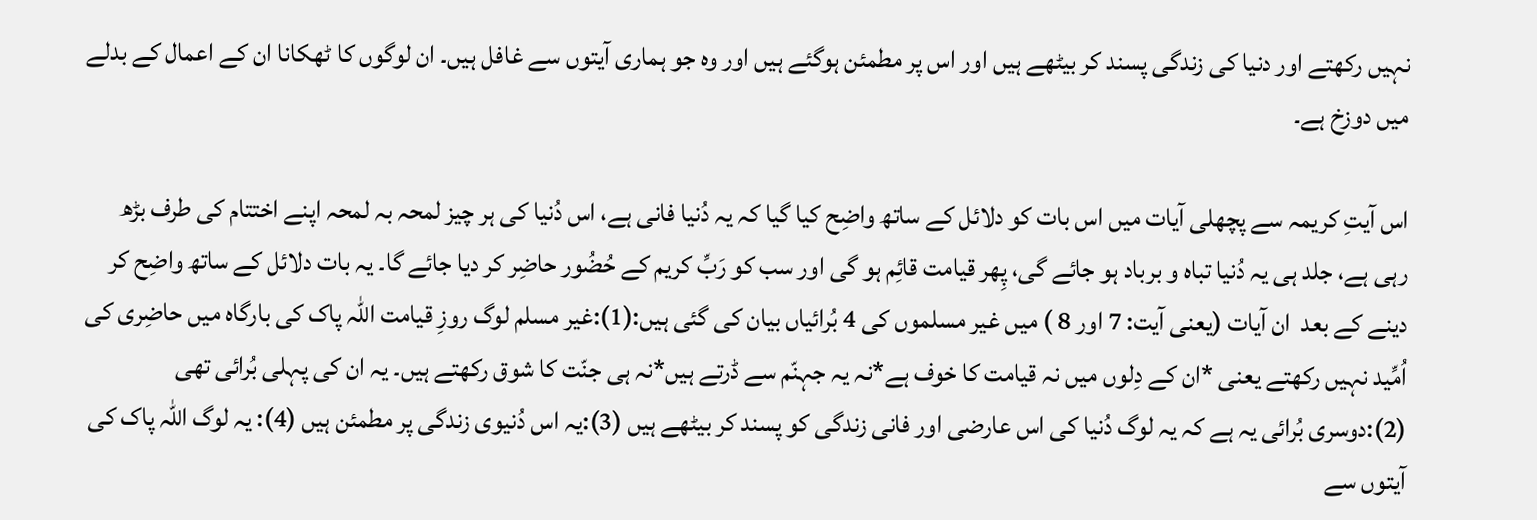نہیں رکھتے اور دنیا کی زندگی پسند کر بیٹھے ہیں اور اس پر مطمئن ہوگئے ہیں اور وہ جو ہماری آیتوں سے غافل ہیں۔ ان لوگوں کا ٹھکانا ان کے اعمال کے بدلے میں دوزخ ہے۔

اس آیتِ کریمہ سے پچھلی آیات میں اس بات کو دلائل کے ساتھ واضِح کیا گیا کہ یہ دُنیا فانی ہے، اس دُنیا کی ہر چیز لمحہ بہ لمحہ اپنے اختتام کی طرف بڑھ رہی ہے، جلد ہی یہ دُنیا تباہ و برباد ہو جائے گی، پِھر قیامت قائِم ہو گی اور سب کو رَبِّ کریم کے حُضُور حاضِر کر دیا جائے گا۔ یہ بات دلائل کے ساتھ واضِح کر دینے کے بعد  ان آیات (یعنی آیت: 7 اور 8 ) میں غیر مسلموں کی 4 بُرائیاں بیان کی گئی ہیں:(1):غیر مسلم لوگ روزِ قیامت اللہ پاک کی بارگاہ میں حاضِری کی اُمِّید نہیں رکھتے یعنی *ان کے دِلوں میں نہ قیامت کا خوف ہے*نہ یہ جہنّم سے ڈرتے ہیں*نہ ہی جنّت کا شوق رکھتے ہیں۔ یہ ان کی پہلی بُرائی تھی (2):دوسری بُرائی یہ ہے کہ یہ لوگ دُنیا کی اس عارضی اور فانی زندگی کو پسند کر بیٹھے ہیں (3):یہ اس دُنیوی زندگی پر مطمئن ہیں (4): یہ لوگ اللہ پاک کی آیتوں سے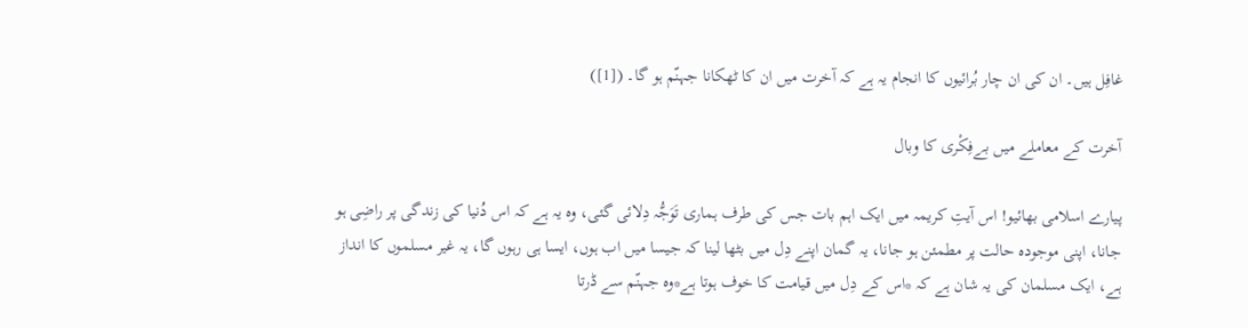غافِل ہیں۔ ان کی ان چار بُرائیوں کا انجام یہ ہے کہ آخرت میں ان کا ٹھکانا جہنّم ہو گا۔ ([1])

آخرت کے معاملے میں بےفِکْری کا وبال

پیارے اسلامی بھائیو! اس آیتِ کریمہ میں ایک اہم بات جس کی طرف ہماری تَوَجُّہ دِلائی گئی، وہ یہ ہے کہ اس دُنیا کی زندگی پر راضِی ہو جانا، اپنی موجودہ حالت پر مطمئن ہو جانا، یہ گمان اپنے دِل میں بٹھا لینا کہ جیسا میں اب ہوں، ایسا ہی رہوں گا، یہ غیر مسلموں کا انداز ہے، ایک مسلمان کی یہ شان ہے کہ *اس کے دِل میں قیامت کا خوف ہوتا ہے*وہ جہنّم سے ڈرتا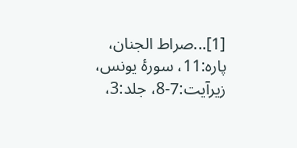[1]...صراط الجنان، پارہ:11، سورۂ یونس، زیرآیت:7-8، جلد:3،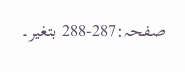صفحہ:287-288 بتغیر۔